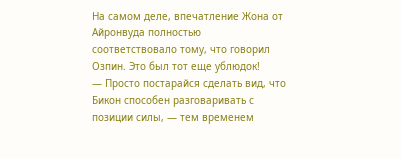На самом деле, впечатление Жона от Айронвуда полностью соответствовало тому, что говорил Озпин. Это был тот еще ублюдок!
— Просто постарайся сделать вид, что Бикон способен разговаривать с позиции силы, — тем временем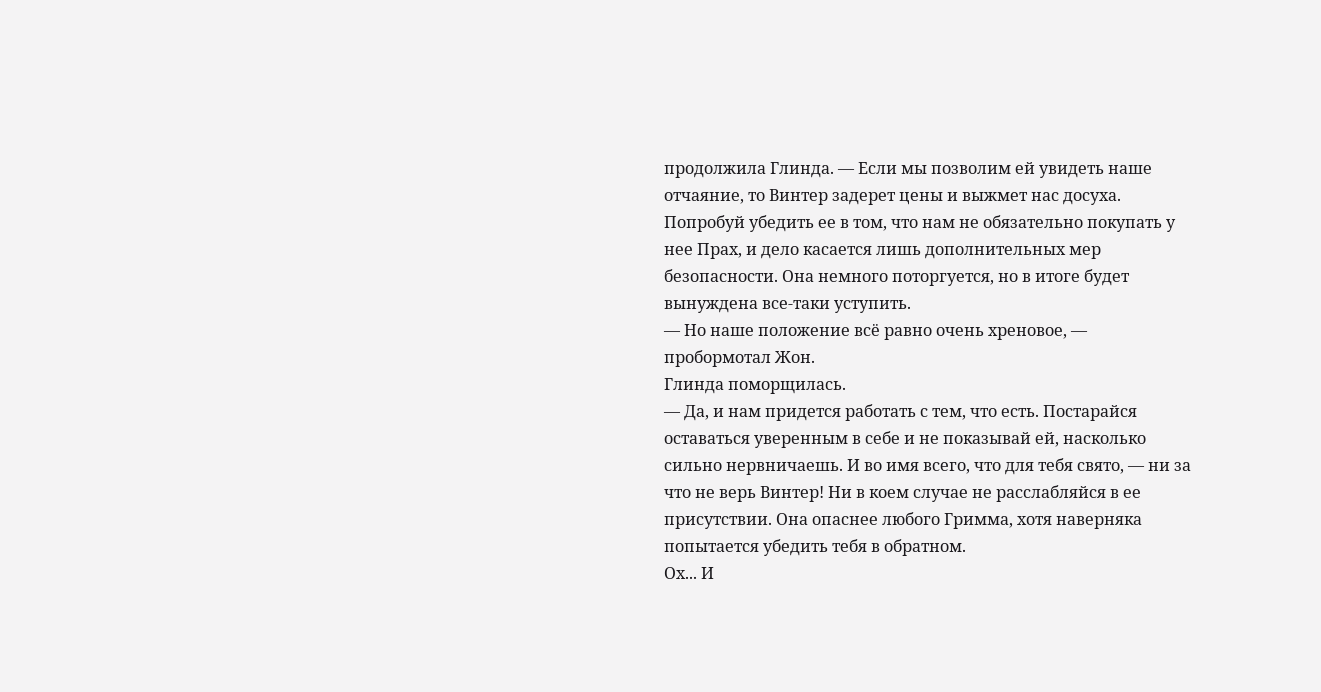продолжила Глинда. — Если мы позволим ей увидеть наше отчаяние, то Винтер задерет цены и выжмет нас досуха. Попробуй убедить ее в том, что нам не обязательно покупать у нее Прах, и дело касается лишь дополнительных мер безопасности. Она немного поторгуется, но в итоге будет вынуждена все-таки уступить.
— Но наше положение всё равно очень хреновое, — пробормотал Жон.
Глинда поморщилась.
— Да, и нам придется работать с тем, что есть. Постарайся оставаться уверенным в себе и не показывай ей, насколько сильно нервничаешь. И во имя всего, что для тебя свято, — ни за что не верь Винтер! Ни в коем случае не расслабляйся в ее присутствии. Она опаснее любого Гримма, хотя наверняка попытается убедить тебя в обратном.
Ох... И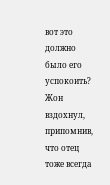вот это должно было его успокоить?
Жон вздохнул, припомнив, что отец тоже всегда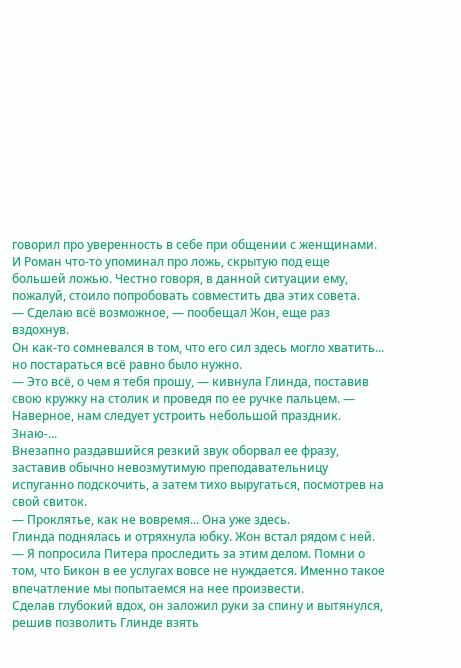говорил про уверенность в себе при общении с женщинами. И Роман что-то упоминал про ложь, скрытую под еще большей ложью. Честно говоря, в данной ситуации ему, пожалуй, стоило попробовать совместить два этих совета.
— Сделаю всё возможное, — пообещал Жон, еще раз вздохнув.
Он как-то сомневался в том, что его сил здесь могло хватить... но постараться всё равно было нужно.
— Это всё, о чем я тебя прошу, — кивнула Глинда, поставив свою кружку на столик и проведя по ее ручке пальцем. — Наверное, нам следует устроить небольшой праздник. Знаю-...
Внезапно раздавшийся резкий звук оборвал ее фразу, заставив обычно невозмутимую преподавательницу испуганно подскочить, а затем тихо выругаться, посмотрев на свой свиток.
— Проклятье, как не вовремя... Она уже здесь.
Глинда поднялась и отряхнула юбку. Жон встал рядом с ней.
— Я попросила Питера проследить за этим делом. Помни о том, что Бикон в ее услугах вовсе не нуждается. Именно такое впечатление мы попытаемся на нее произвести.
Сделав глубокий вдох, он заложил руки за спину и вытянулся, решив позволить Глинде взять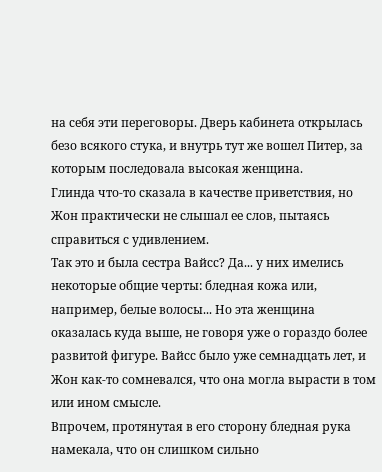на себя эти переговоры. Дверь кабинета открылась безо всякого стука, и внутрь тут же вошел Питер, за которым последовала высокая женщина.
Глинда что-то сказала в качестве приветствия, но Жон практически не слышал ее слов, пытаясь справиться с удивлением.
Так это и была сестра Вайсс? Да... у них имелись некоторые общие черты: бледная кожа или, например, белые волосы... Но эта женщина оказалась куда выше, не говоря уже о гораздо более развитой фигуре. Вайсс было уже семнадцать лет, и Жон как-то сомневался, что она могла вырасти в том или ином смысле.
Впрочем, протянутая в его сторону бледная рука намекала, что он слишком сильно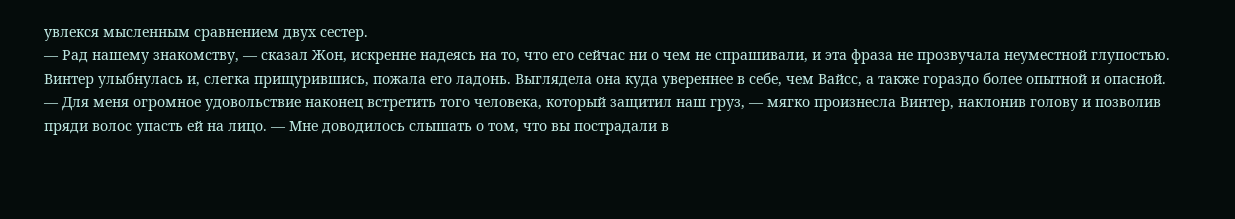увлекся мысленным сравнением двух сестер.
— Рад нашему знакомству, — сказал Жон, искренне надеясь на то, что его сейчас ни о чем не спрашивали, и эта фраза не прозвучала неуместной глупостью.
Винтер улыбнулась и, слегка прищурившись, пожала его ладонь. Выглядела она куда увереннее в себе, чем Вайсс, а также гораздо более опытной и опасной.
— Для меня огромное удовольствие наконец встретить того человека, который защитил наш груз, — мягко произнесла Винтер, наклонив голову и позволив пряди волос упасть ей на лицо. — Мне доводилось слышать о том, что вы пострадали в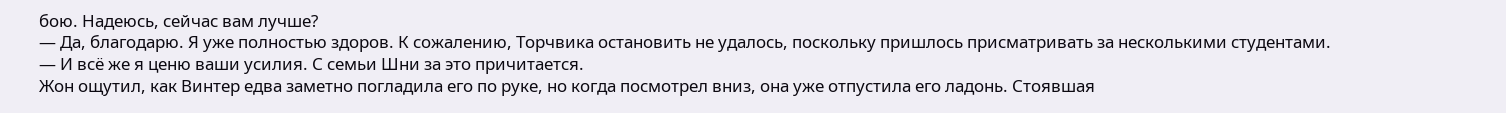бою. Надеюсь, сейчас вам лучше?
— Да, благодарю. Я уже полностью здоров. К сожалению, Торчвика остановить не удалось, поскольку пришлось присматривать за несколькими студентами.
— И всё же я ценю ваши усилия. С семьи Шни за это причитается.
Жон ощутил, как Винтер едва заметно погладила его по руке, но когда посмотрел вниз, она уже отпустила его ладонь. Стоявшая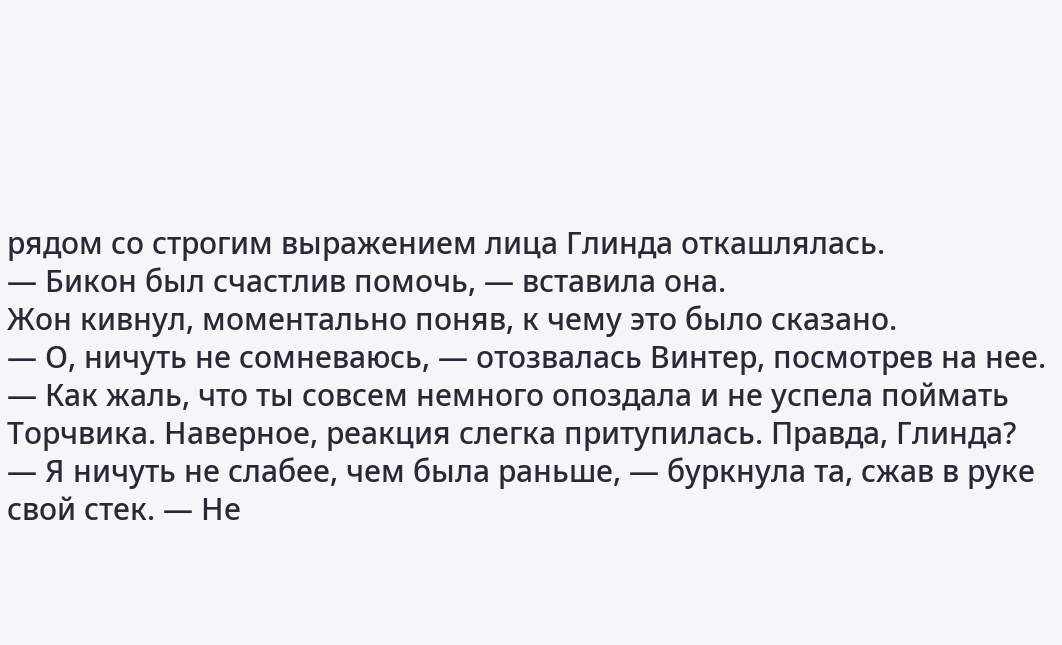рядом со строгим выражением лица Глинда откашлялась.
— Бикон был счастлив помочь, — вставила она.
Жон кивнул, моментально поняв, к чему это было сказано.
— О, ничуть не сомневаюсь, — отозвалась Винтер, посмотрев на нее. — Как жаль, что ты совсем немного опоздала и не успела поймать Торчвика. Наверное, реакция слегка притупилась. Правда, Глинда?
— Я ничуть не слабее, чем была раньше, — буркнула та, сжав в руке свой стек. — Не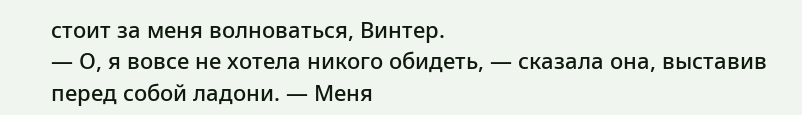стоит за меня волноваться, Винтер.
— О, я вовсе не хотела никого обидеть, — сказала она, выставив перед собой ладони. — Меня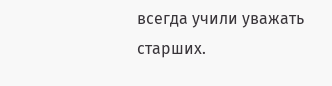всегда учили уважать старших.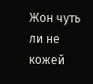Жон чуть ли не кожей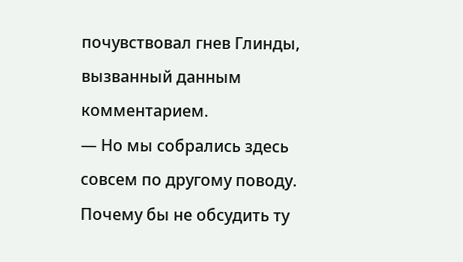почувствовал гнев Глинды, вызванный данным комментарием.
— Но мы собрались здесь совсем по другому поводу. Почему бы не обсудить ту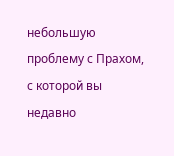небольшую проблему с Прахом, с которой вы недавно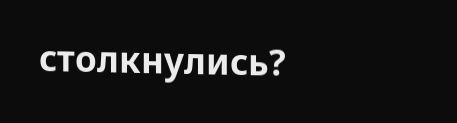столкнулись?